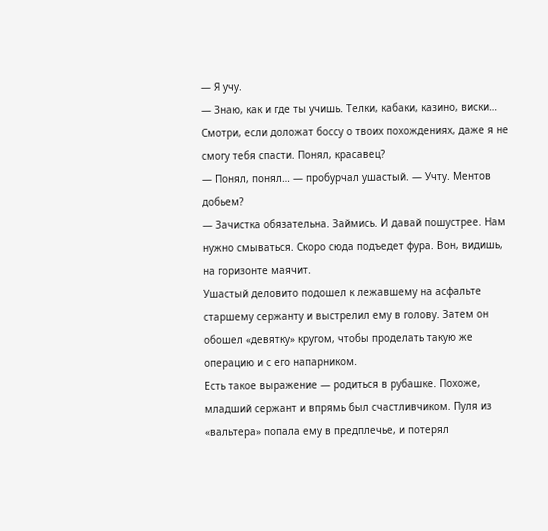— Я учу.
— Знаю, как и где ты учишь. Телки, кабаки, казино, виски… Смотри, если доложат боссу о твоих похождениях, даже я не смогу тебя спасти. Понял, красавец?
— Понял, понял… — пробурчал ушастый. — Учту. Ментов добьем?
— Зачистка обязательна. Займись. И давай пошустрее. Нам нужно смываться. Скоро сюда подъедет фура. Вон, видишь, на горизонте маячит.
Ушастый деловито подошел к лежавшему на асфальте старшему сержанту и выстрелил ему в голову. Затем он обошел «девятку» кругом, чтобы проделать такую же операцию и с его напарником.
Есть такое выражение — родиться в рубашке. Похоже, младший сержант и впрямь был счастливчиком. Пуля из «вальтера» попала ему в предплечье, и потерял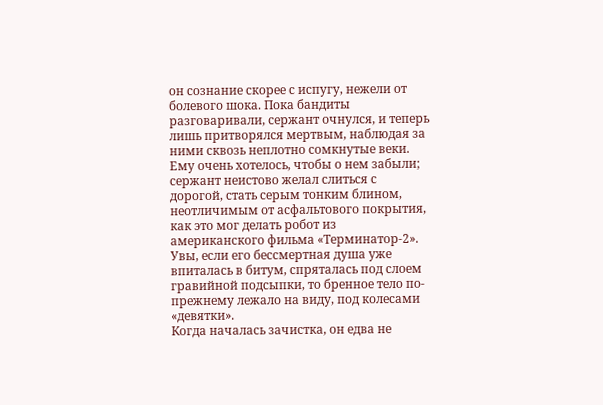он сознание скорее с испугу, нежели от болевого шока. Пока бандиты разговаривали, сержант очнулся, и теперь лишь притворялся мертвым, наблюдая за ними сквозь неплотно сомкнутые веки.
Ему очень хотелось, чтобы о нем забыли; сержант неистово желал слиться с дорогой, стать серым тонким блином, неотличимым от асфальтового покрытия, как это мог делать робот из американского фильма «Терминатор-2». Увы, если его бессмертная душа уже впиталась в битум, спряталась под слоем гравийной подсыпки, то бренное тело по-прежнему лежало на виду, под колесами «девятки».
Когда началась зачистка, он едва не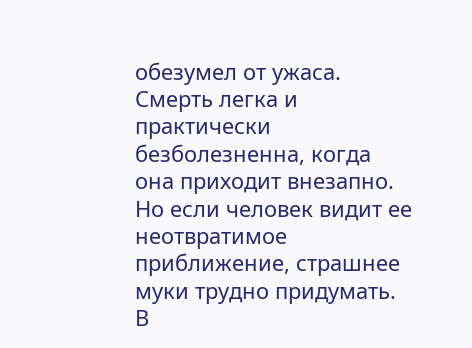обезумел от ужаса. Смерть легка и практически безболезненна, когда она приходит внезапно. Но если человек видит ее неотвратимое приближение, страшнее муки трудно придумать. В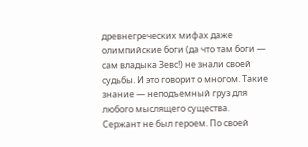древнегреческих мифах даже олимпийские боги (да что там боги — сам владыка Зевс!) не знали своей судьбы. И это говорит о многом. Такие знание — неподъемный груз для любого мыслящего существа.
Сержант не был героем. По своей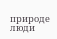природе люди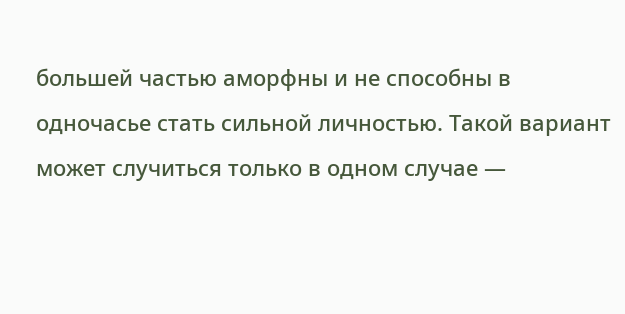большей частью аморфны и не способны в одночасье стать сильной личностью. Такой вариант может случиться только в одном случае —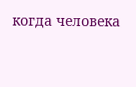когда человека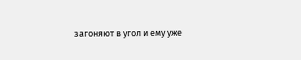загоняют в угол и ему уже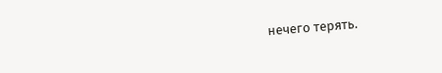нечего терять.